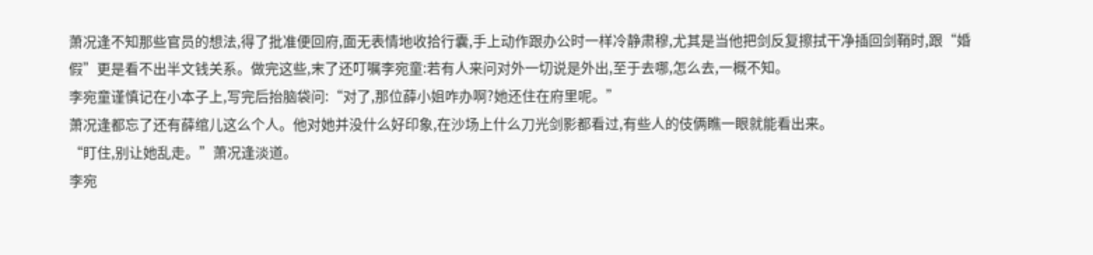萧况逢不知那些官员的想法,得了批准便回府,面无表情地收拾行囊,手上动作跟办公时一样冷静肃穆,尤其是当他把剑反复擦拭干净插回剑鞘时,跟“婚假”更是看不出半文钱关系。做完这些,末了还叮嘱李宛童:若有人来问对外一切说是外出,至于去哪,怎么去,一概不知。
李宛童谨慎记在小本子上,写完后抬脑袋问:“对了,那位薛小姐咋办啊?她还住在府里呢。”
萧况逢都忘了还有薛绾儿这么个人。他对她并没什么好印象,在沙场上什么刀光剑影都看过,有些人的伎俩瞧一眼就能看出来。
“盯住,别让她乱走。”萧况逢淡道。
李宛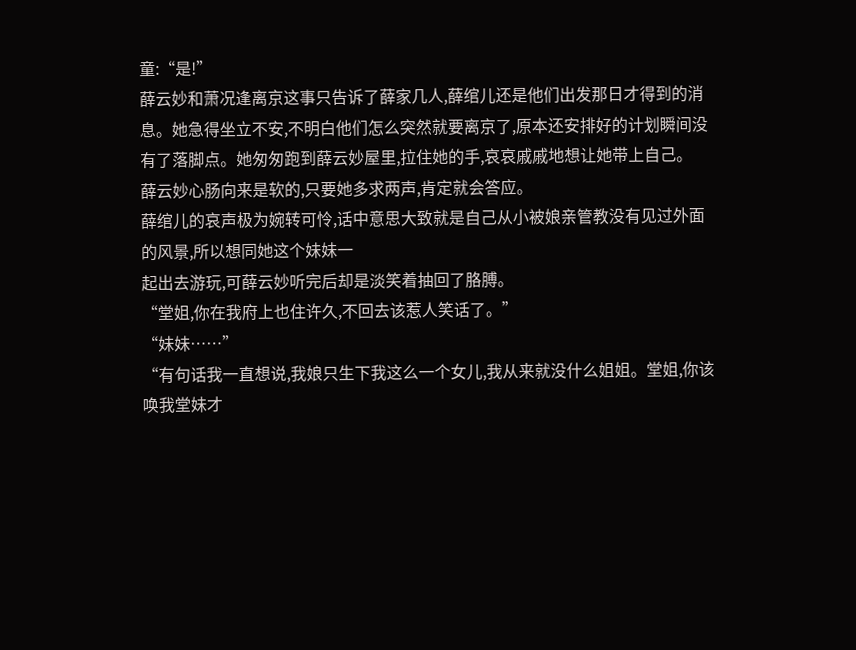童:“是!”
薛云妙和萧况逢离京这事只告诉了薛家几人,薛绾儿还是他们出发那日才得到的消息。她急得坐立不安,不明白他们怎么突然就要离京了,原本还安排好的计划瞬间没有了落脚点。她匆匆跑到薛云妙屋里,拉住她的手,哀哀戚戚地想让她带上自己。
薛云妙心肠向来是软的,只要她多求两声,肯定就会答应。
薛绾儿的哀声极为婉转可怜,话中意思大致就是自己从小被娘亲管教没有见过外面的风景,所以想同她这个妹妹一
起出去游玩,可薛云妙听完后却是淡笑着抽回了胳膊。
“堂姐,你在我府上也住许久,不回去该惹人笑话了。”
“妹妹……”
“有句话我一直想说,我娘只生下我这么一个女儿,我从来就没什么姐姐。堂姐,你该唤我堂妹才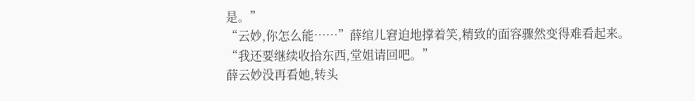是。”
“云妙,你怎么能……”薛绾儿窘迫地撑着笑,精致的面容骤然变得难看起来。
“我还要继续收拾东西,堂姐请回吧。”
薛云妙没再看她,转头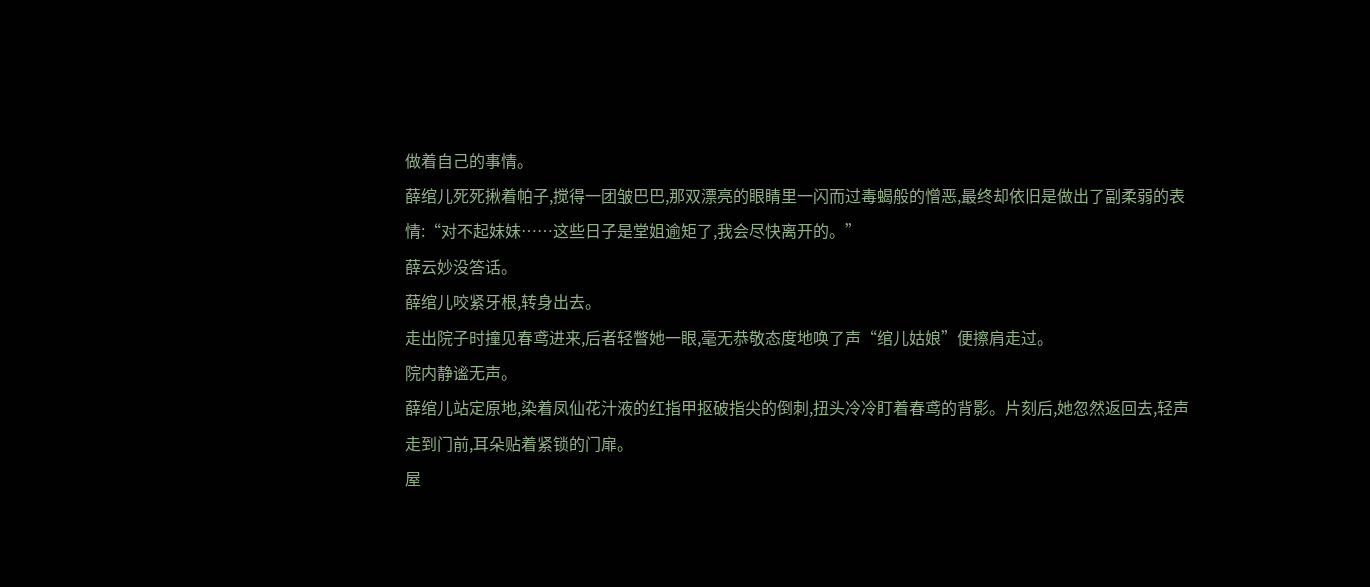做着自己的事情。
薛绾儿死死揪着帕子,搅得一团皱巴巴,那双漂亮的眼睛里一闪而过毒蝎般的憎恶,最终却依旧是做出了副柔弱的表情:“对不起妹妹……这些日子是堂姐逾矩了,我会尽快离开的。”
薛云妙没答话。
薛绾儿咬紧牙根,转身出去。
走出院子时撞见春鸢进来,后者轻瞥她一眼,毫无恭敬态度地唤了声“绾儿姑娘”便擦肩走过。
院内静谧无声。
薛绾儿站定原地,染着凤仙花汁液的红指甲抠破指尖的倒刺,扭头冷冷盯着春鸢的背影。片刻后,她忽然返回去,轻声走到门前,耳朵贴着紧锁的门扉。
屋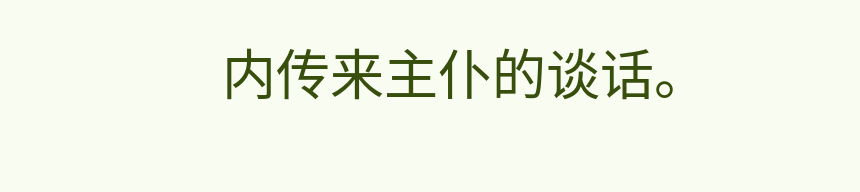内传来主仆的谈话。